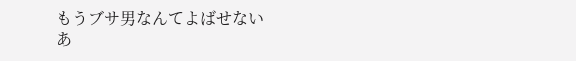もうブサ男なんてよばせない
あ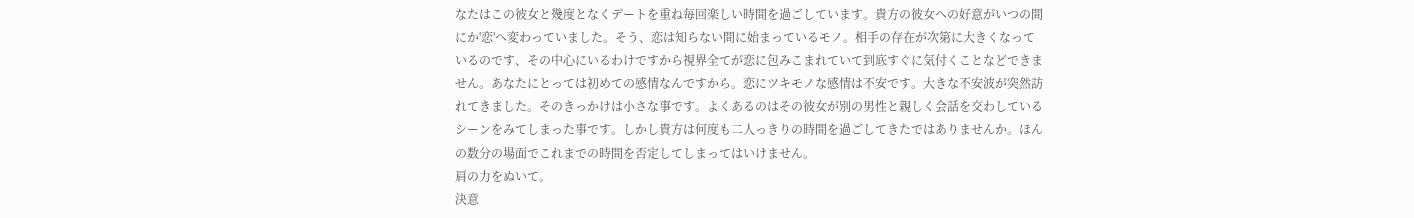なたはこの彼女と幾度となくデートを重ね毎回楽しい時間を過ごしています。貴方の彼女への好意がいつの間にか'恋'へ変わっていました。そう、恋は知らない間に始まっているモノ。相手の存在が次第に大きくなっているのです、その中心にいるわけですから視界全てが恋に包みこまれていて到底すぐに気付くことなどできません。あなたにとっては初めての感情なんですから。恋にツキモノな感情は不安です。大きな不安波が突然訪れてきました。そのきっかけは小さな事です。よくあるのはその彼女が別の男性と親しく会話を交わしているシーンをみてしまった事です。しかし貴方は何度も二人っきりの時間を過ごしてきたではありませんか。ほんの数分の場面でこれまでの時間を否定してしまってはいけません。
肩の力をぬいて。
決意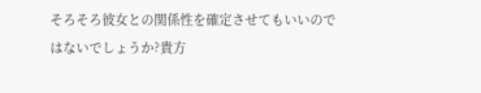そろそろ彼女との関係性を確定させてもいいのではないでしょうか?貴方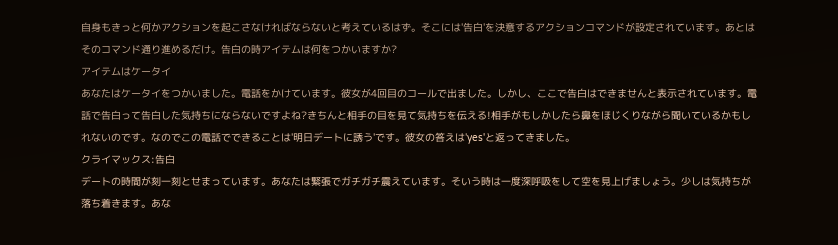自身もきっと何かアクションを起こさなければならないと考えているはず。そこには'告白'を決意するアクションコマンドが設定されています。あとはそのコマンド通り進めるだけ。告白の時アイテムは何をつかいますか?
アイテムはケータイ
あなたはケータイをつかいました。電話をかけています。彼女が4回目のコールで出ました。しかし、ここで告白はできませんと表示されています。電話で告白って告白した気持ちにならないですよね?きちんと相手の目を見て気持ちを伝える!相手がもしかしたら鼻をほじくりながら聞いているかもしれないのです。なのでこの電話でできることは'明日デートに誘う'です。彼女の答えは'yes'と返ってきました。
クライマックス:告白
デートの時間が刻一刻とせまっています。あなたは緊張でガチガチ震えています。そいう時は一度深呼吸をして空を見上げましょう。少しは気持ちが落ち着きます。あな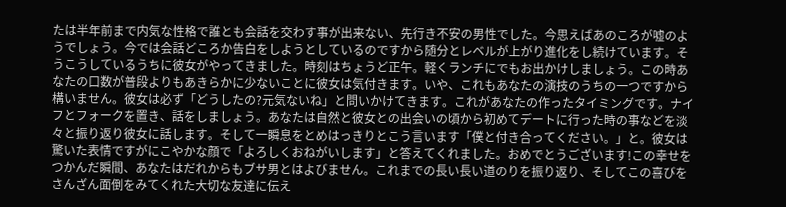たは半年前まで内気な性格で誰とも会話を交わす事が出来ない、先行き不安の男性でした。今思えばあのころが嘘のようでしょう。今では会話どころか告白をしようとしているのですから随分とレベルが上がり進化をし続けています。そうこうしているうちに彼女がやってきました。時刻はちょうど正午。軽くランチにでもお出かけしましょう。この時あなたの口数が普段よりもあきらかに少ないことに彼女は気付きます。いや、これもあなたの演技のうちの一つですから構いません。彼女は必ず「どうしたの?元気ないね」と問いかけてきます。これがあなたの作ったタイミングです。ナイフとフォークを置き、話をしましょう。あなたは自然と彼女との出会いの頃から初めてデートに行った時の事などを淡々と振り返り彼女に話します。そして一瞬息をとめはっきりとこう言います「僕と付き合ってください。」と。彼女は驚いた表情ですがにこやかな顔で「よろしくおねがいします」と答えてくれました。おめでとうございます!この幸せをつかんだ瞬間、あなたはだれからもブサ男とはよびません。これまでの長い長い道のりを振り返り、そしてこの喜びをさんざん面倒をみてくれた大切な友達に伝え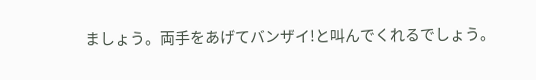ましょう。両手をあげてバンザイ!と叫んでくれるでしょう。